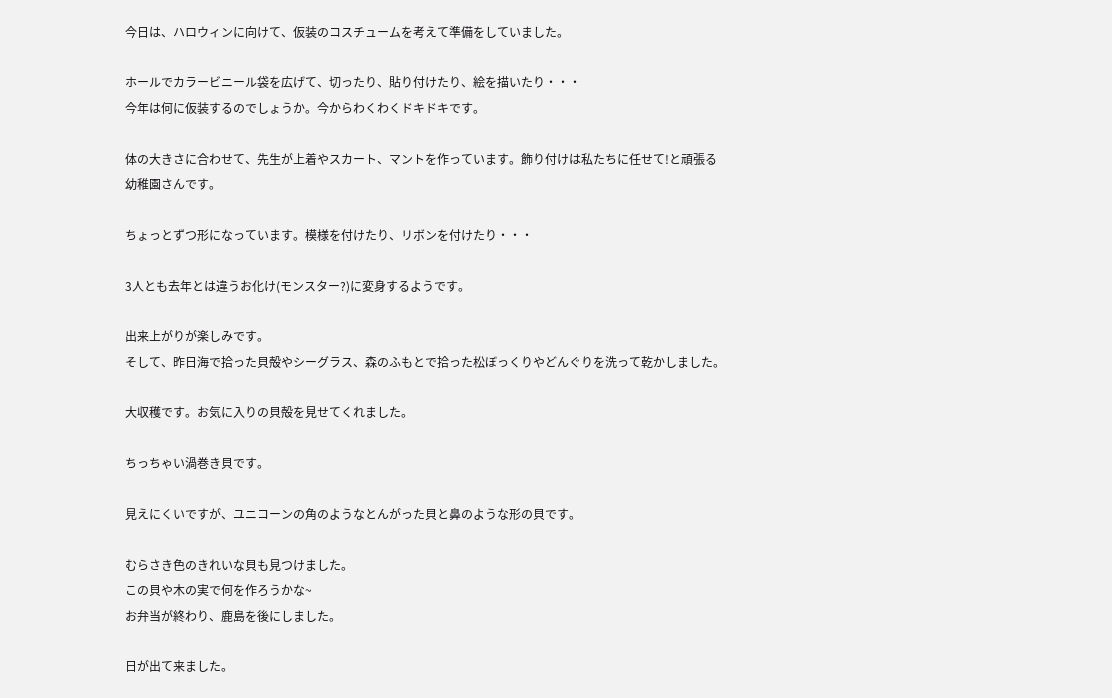今日は、ハロウィンに向けて、仮装のコスチュームを考えて準備をしていました。

ホールでカラービニール袋を広げて、切ったり、貼り付けたり、絵を描いたり・・・
今年は何に仮装するのでしょうか。今からわくわくドキドキです。

体の大きさに合わせて、先生が上着やスカート、マントを作っています。飾り付けは私たちに任せて!と頑張る幼稚園さんです。

ちょっとずつ形になっています。模様を付けたり、リボンを付けたり・・・

3人とも去年とは違うお化け(モンスター?)に変身するようです。

出来上がりが楽しみです。
そして、昨日海で拾った貝殻やシーグラス、森のふもとで拾った松ぼっくりやどんぐりを洗って乾かしました。

大収穫です。お気に入りの貝殻を見せてくれました。

ちっちゃい渦巻き貝です。

見えにくいですが、ユニコーンの角のようなとんがった貝と鼻のような形の貝です。

むらさき色のきれいな貝も見つけました。
この貝や木の実で何を作ろうかな~
お弁当が終わり、鹿島を後にしました。

日が出て来ました。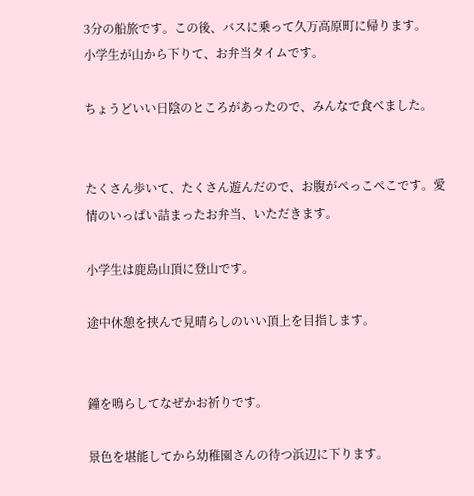3分の船旅です。この後、バスに乗って久万高原町に帰ります。
小学生が山から下りて、お弁当タイムです。

ちょうどいい日陰のところがあったので、みんなで食べました。


たくさん歩いて、たくさん遊んだので、お腹がぺっこぺこです。愛情のいっぱい詰まったお弁当、いただきます。

小学生は鹿島山頂に登山です。

途中休憩を挟んで見晴らしのいい頂上を目指します。


鐘を鳴らしてなぜかお祈りです。

景色を堪能してから幼稚園さんの待つ浜辺に下ります。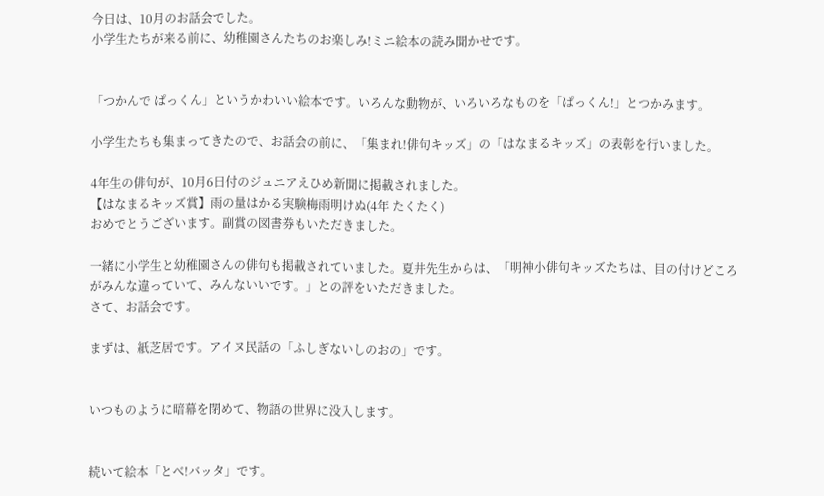今日は、10月のお話会でした。
小学生たちが来る前に、幼稚園さんたちのお楽しみ!ミニ絵本の読み聞かせです。


「つかんで ぱっくん」というかわいい絵本です。いろんな動物が、いろいろなものを「ぱっくん!」とつかみます。

小学生たちも集まってきたので、お話会の前に、「集まれ!俳句キッズ」の「はなまるキッズ」の表彰を行いました。

4年生の俳句が、10月6日付のジュニアえひめ新聞に掲載されました。
【はなまるキッズ賞】雨の量はかる実験梅雨明けぬ(4年 たくたく)
おめでとうございます。副賞の図書券もいただきました。

一緒に小学生と幼稚園さんの俳句も掲載されていました。夏井先生からは、「明神小俳句キッズたちは、目の付けどころがみんな違っていて、みんないいです。」との評をいただきました。
さて、お話会です。

まずは、紙芝居です。アイヌ民話の「ふしぎないしのおの」です。


いつものように暗幕を閉めて、物語の世界に没入します。


続いて絵本「とべ!バッタ」です。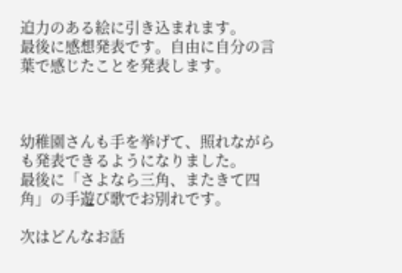迫力のある絵に引き込まれます。
最後に感想発表です。自由に自分の言葉で感じたことを発表します。



幼稚園さんも手を挙げて、照れながらも発表できるようになりました。
最後に「さよなら三角、またきて四角」の手遊び歌でお別れです。

次はどんなお話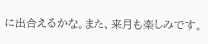に出合えるかな。また、来月も楽しみです。